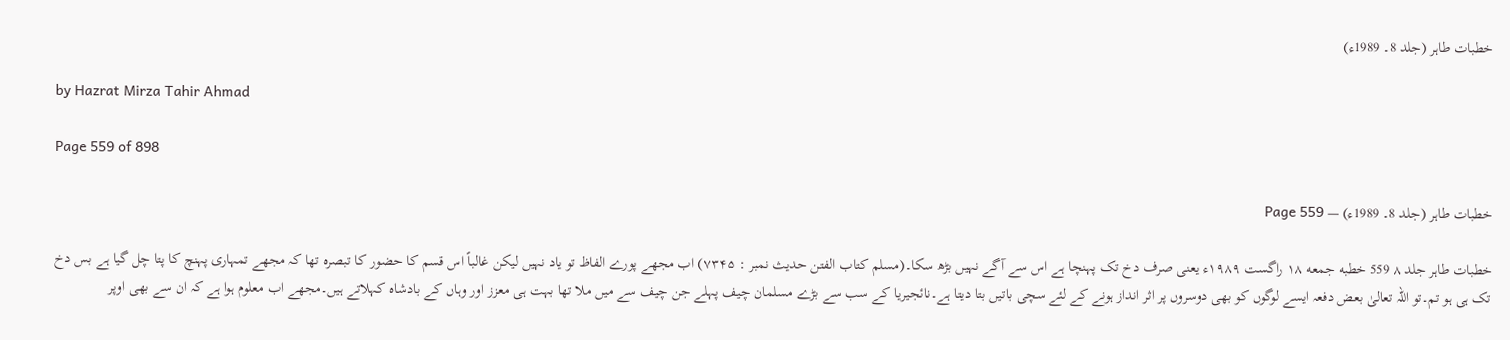خطبات طاہر (جلد 8۔ 1989ء)

by Hazrat Mirza Tahir Ahmad

Page 559 of 898

خطبات طاہر (جلد 8۔ 1989ء) — Page 559

خطبات طاہر جلد ۸ 559 خطبه جمعه ۱۸ راگست ۱۹۸۹ء یعنی صرف دخ تک پہنچا ہے اس سے آگے نہیں بڑھ سکا۔(مسلم کتاب الفتن حدیث نمبر : ۷۳۴۵) اب مجھے پورے الفاظ تو یاد نہیں لیکن غالباً اس قسم کا حضور کا تبصرہ تھا کہ مجھے تمہاری پہنچ کا پتا چل گیا ہے بس دخ تک ہی ہو تم۔تو اللہ تعالیٰ بعض دفعہ ایسے لوگوں کو بھی دوسروں پر اثر انداز ہونے کے لئے سچی باتیں بتا دیتا ہے۔نائجیریا کے سب سے بڑے مسلمان چیف پہلے جن چیف سے میں ملا تھا بہت ہی معزز اور وہاں کے بادشاہ کہلاتے ہیں۔مجھے اب معلوم ہوا ہے کہ ان سے بھی اوپر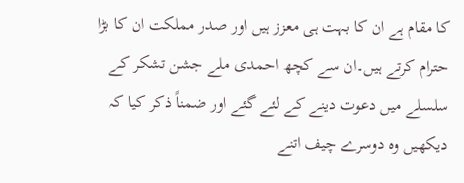کا مقام ہے ان کا بہت ہی معزز ہیں اور صدر مملکت ان کا بڑا حترام کرتے ہیں۔ان سے کچھ احمدی ملے جشن تشکر کے سلسلے میں دعوت دینے کے لئے گئے اور ضمناً ذکر کیا کہ دیکھیں وہ دوسرے چیف اتنے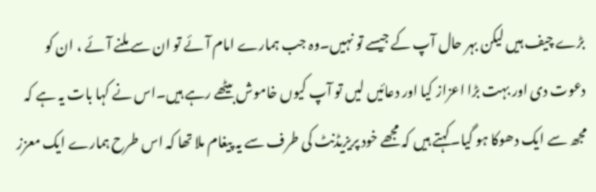بڑے چیف ہیں لیکن بہر حال آپ کے جیسے تو نہیں۔وہ جب ہمارے امام آئے تو ان سے ملنے آئے ، ان کو دعوت دی اور بہت بڑا اعزاز کیا اور دعائیں لیں تو آپ کیوں خاموش بیٹھے رہے ہیں۔اس نے کہا بات یہ ہے کہ مجھ سے ایک دھوکا ہو گیا۔کہتے ہیں کہ مجھے خود پریزیڈنٹ کی طرف سے یہ پیغام ملا تھا کہ اس طرح ہمارے ایک معزز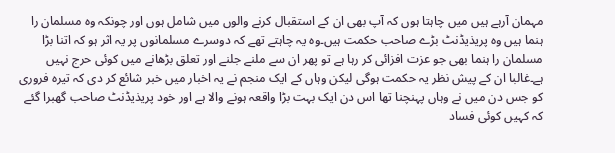مہمان آرہے ہیں میں چاہتا ہوں کہ آپ بھی ان کے استقبال کرنے والوں میں شامل ہوں اور چونکہ وہ مسلمان را ہنما ہیں وہ پریذیڈنٹ بڑے صاحب حکمت ہیں۔وہ یہ چاہتے تھے کہ دوسرے مسلمانوں پر یہ اثر ہو کہ اتنا بڑا مسلمان را ہنما بھی جو عزت افزائی کر رہا ہے تو پھر ان سے ملنے جلنے اور تعلق بڑھانے میں کوئی حرج نہیں ہے۔غالبا ان کے پیش نظر یہ حکمت ہوگی لیکن وہاں کے ایک منجم نے یہ اخبار میں خبر شائع کر دی کہ تیرہ فروری کو جس دن میں نے وہاں پہنچنا تھا اس دن ایک بہت بڑا واقعہ ہونے والا ہے اور خود پریذیڈنٹ صاحب گھبرا گئے کہ کہیں کوئی فساد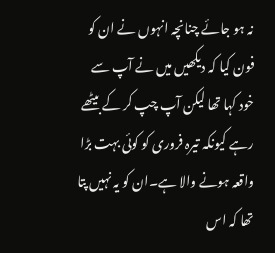نہ ہو جائے چنانچہ انہوں نے ان کو فون کیا کہ دیکھیں میں نے آپ سے خود کہا تھا لیکن آپ چپ کر کے بیٹھے رہے کیونکہ تیرہ فروری کو کوئی بہت بڑا واقعہ ہونے والا ہے۔ان کو یہ نہیں پتا تھا کہ اس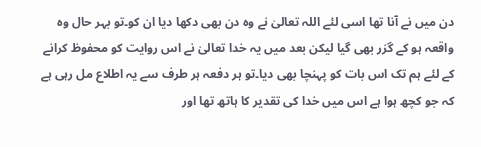دن میں نے آنا تھا اسی لئے اللہ تعالیٰ نے وہ دن بھی دکھا دیا ان کو۔تو بہر حال وہ واقعہ ہو کے گزر بھی گیا لیکن بعد میں یہ خدا تعالیٰ نے اس روایت کو محفوظ کرانے کے لئے ہم تک اس بات کو پہنچا بھی دیا۔تو ہر دفعہ ہر طرف سے یہ اطلاع مل رہی ہے کہ جو کچھ ہوا ہے اس میں خدا کی تقدیر کا ہاتھ تھا اور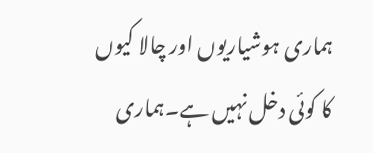ہماری ہوشیاریوں اور چالا کیوں کا کوئی دخل نہیں ہے۔ہماری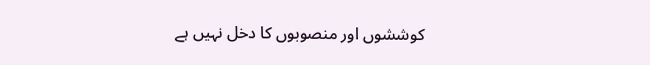کوششوں اور منصوبوں کا دخل نہیں ہے